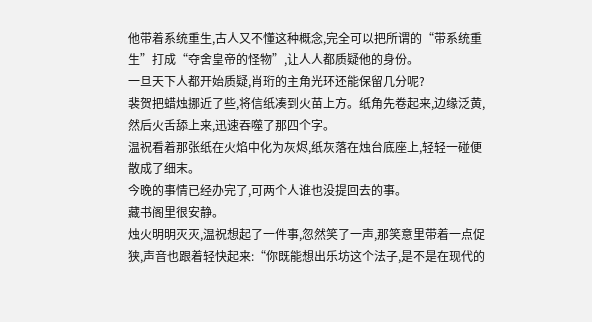他带着系统重生,古人又不懂这种概念,完全可以把所谓的“带系统重生”打成“夺舍皇帝的怪物”,让人人都质疑他的身份。
一旦天下人都开始质疑,肖珩的主角光环还能保留几分呢?
裴贺把蜡烛挪近了些,将信纸凑到火苗上方。纸角先卷起来,边缘泛黄,然后火舌舔上来,迅速吞噬了那四个字。
温祝看着那张纸在火焰中化为灰烬,纸灰落在烛台底座上,轻轻一碰便散成了细末。
今晚的事情已经办完了,可两个人谁也没提回去的事。
藏书阁里很安静。
烛火明明灭灭,温祝想起了一件事,忽然笑了一声,那笑意里带着一点促狭,声音也跟着轻快起来:“你既能想出乐坊这个法子,是不是在现代的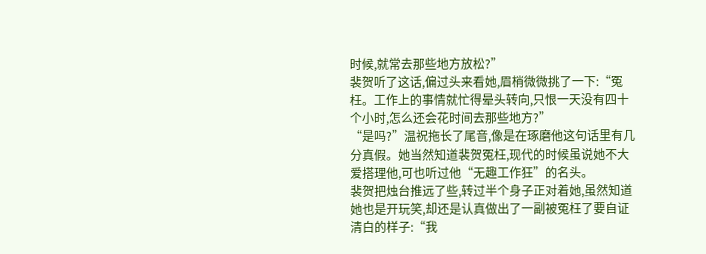时候,就常去那些地方放松?”
裴贺听了这话,偏过头来看她,眉梢微微挑了一下:“冤枉。工作上的事情就忙得晕头转向,只恨一天没有四十个小时,怎么还会花时间去那些地方?”
“是吗?”温祝拖长了尾音,像是在琢磨他这句话里有几分真假。她当然知道裴贺冤枉,现代的时候虽说她不大爱搭理他,可也听过他“无趣工作狂”的名头。
裴贺把烛台推远了些,转过半个身子正对着她,虽然知道她也是开玩笑,却还是认真做出了一副被冤枉了要自证清白的样子:“我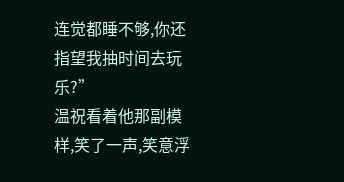连觉都睡不够,你还指望我抽时间去玩乐?”
温祝看着他那副模样,笑了一声,笑意浮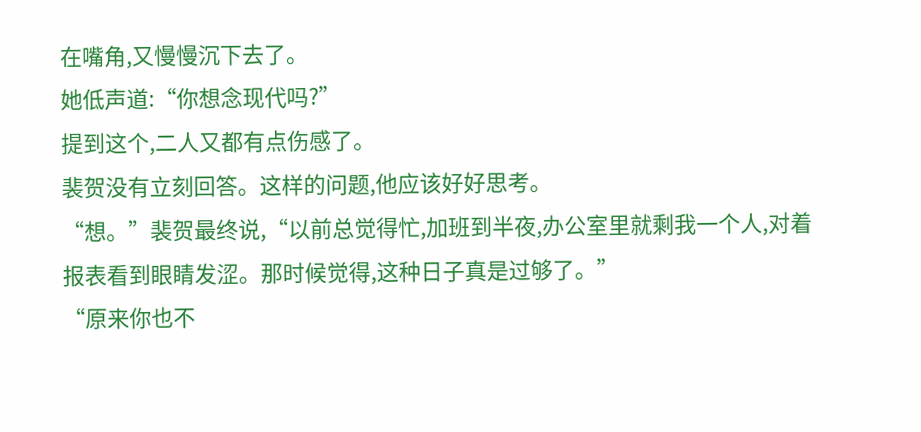在嘴角,又慢慢沉下去了。
她低声道:“你想念现代吗?”
提到这个,二人又都有点伤感了。
裴贺没有立刻回答。这样的问题,他应该好好思考。
“想。”裴贺最终说,“以前总觉得忙,加班到半夜,办公室里就剩我一个人,对着报表看到眼睛发涩。那时候觉得,这种日子真是过够了。”
“原来你也不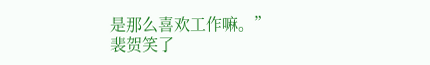是那么喜欢工作嘛。”
裴贺笑了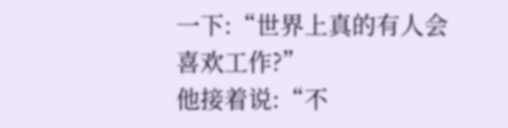一下:“世界上真的有人会喜欢工作?”
他接着说:“不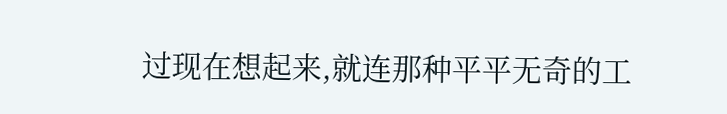过现在想起来,就连那种平平无奇的工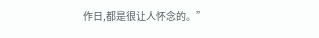作日,都是很让人怀念的。”